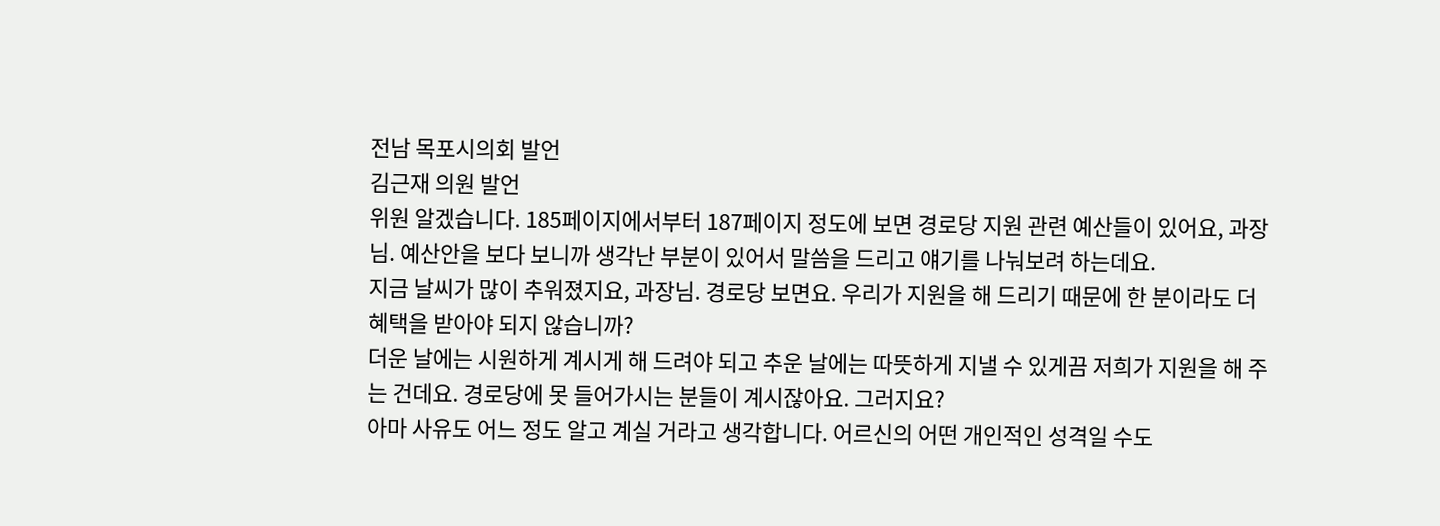전남 목포시의회 발언
김근재 의원 발언
위원 알겠습니다. 185페이지에서부터 187페이지 정도에 보면 경로당 지원 관련 예산들이 있어요, 과장님. 예산안을 보다 보니까 생각난 부분이 있어서 말씀을 드리고 얘기를 나눠보려 하는데요.
지금 날씨가 많이 추워졌지요, 과장님. 경로당 보면요. 우리가 지원을 해 드리기 때문에 한 분이라도 더 혜택을 받아야 되지 않습니까?
더운 날에는 시원하게 계시게 해 드려야 되고 추운 날에는 따뜻하게 지낼 수 있게끔 저희가 지원을 해 주는 건데요. 경로당에 못 들어가시는 분들이 계시잖아요. 그러지요?
아마 사유도 어느 정도 알고 계실 거라고 생각합니다. 어르신의 어떤 개인적인 성격일 수도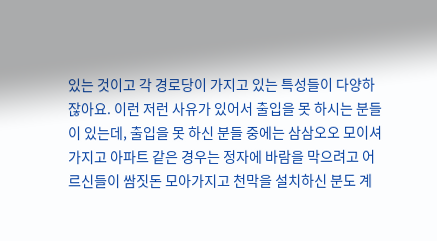있는 것이고 각 경로당이 가지고 있는 특성들이 다양하잖아요. 이런 저런 사유가 있어서 출입을 못 하시는 분들이 있는데, 출입을 못 하신 분들 중에는 삼삼오오 모이셔가지고 아파트 같은 경우는 정자에 바람을 막으려고 어르신들이 쌈짓돈 모아가지고 천막을 설치하신 분도 계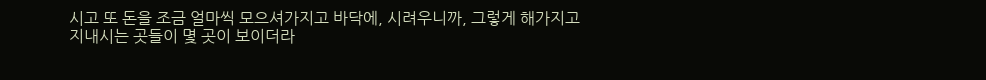시고 또 돈을 조금 얼마씩 모으셔가지고 바닥에, 시려우니까, 그렇게 해가지고 지내시는 곳들이 몇 곳이 보이더라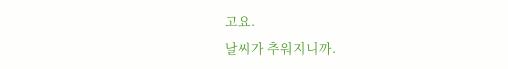고요.
날씨가 추워지니까.